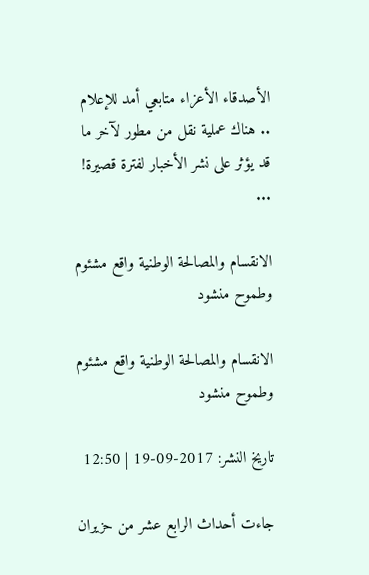الأصدقاء الأعزاء متابعي أمد للإعلام .. هناك عملية نقل من مطور لآخر ما قد يؤثر على نشر الأخبار لفترة قصيرة! ...

الانقسام والمصالحة الوطنية واقع مشئوم وطموح منشود

الانقسام والمصالحة الوطنية واقع مشئوم وطموح منشود

تاريخ النشر: 2017-09-19 | 12:50

جاءت أحداث الرابع عشر من حزيران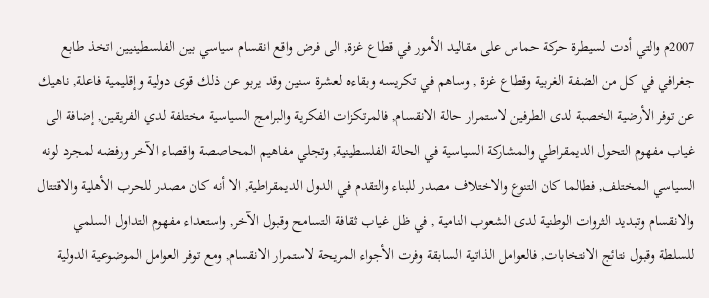2007م والتي أدت لسيطرة حركة حماس على مقاليد الأمور في قطاع غزة, الى فرض واقع انقسام سياسي بين الفلسطينيين اتخذ طابع جغرافي في كل من الضفة الغربية وقطاع غزة , وساهم في تكريسه وبقاءه لعشرة سنين وقد يربو عن ذلك قوى دولية وإقليمية فاعلة, ناهيك عن توفر الأرضية الخصبة لدى الطرفين لاستمرار حالة الانقسام, فالمرتكزات الفكرية والبرامج السياسية مختلفة لدي الفريقين, إضافة الى غياب مفهوم التحول الديمقراطي والمشاركة السياسية في الحالة الفلسطينية, وتجلي مفاهيم المحاصصة واقصاء الآخر ورفضه لمجرد لونه السياسي المختلف, فطالما كان التنوع والاختلاف مصدر للبناء والتقدم في الدول الديمقراطية, الا أنه كان مصدر للحرب الأهلية والاقتتال والانقسام وتبديد الثروات الوطنية لدى الشعوب النامية , في ظل غياب ثقافة التسامح وقبول الآخر, واستعداء مفهوم التداول السلمي للسلطة وقبول نتائج الانتخابات, فالعوامل الذاتية السابقة وفرت الأجواء المريحة لاستمرار الانقسام, ومع توفر العوامل الموضوعية الدولية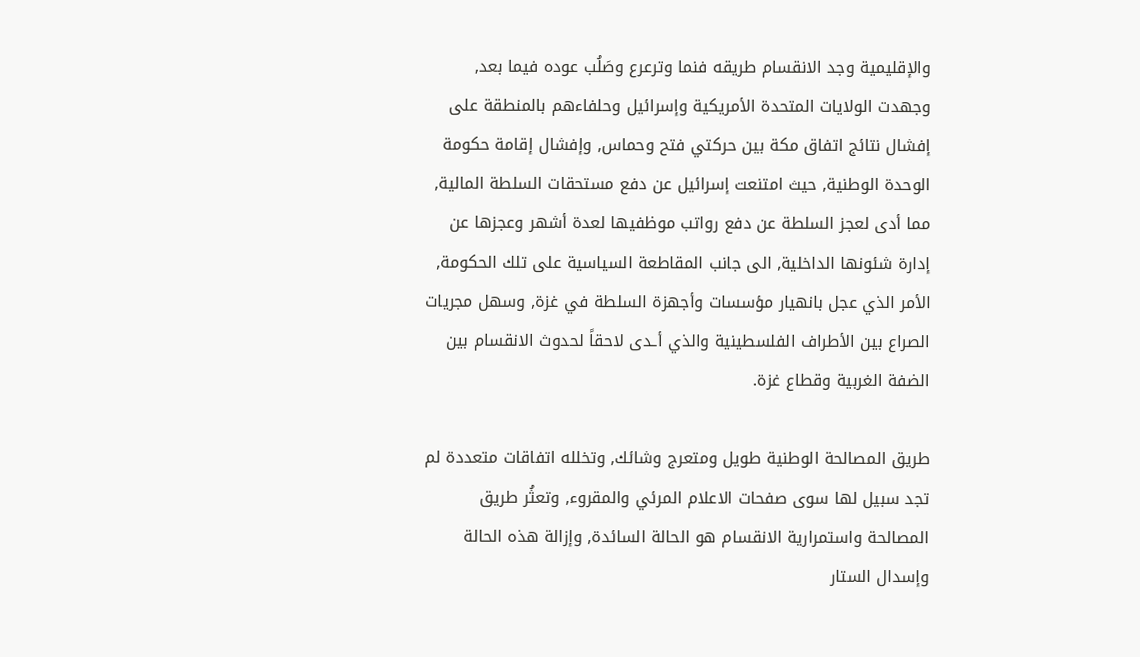والإقليمية وجد الانقسام طريقه فنما وترعرع وصَلُب عوده فيما بعد, وجهدت الولايات المتحدة الأمريكية وإسرائيل وحلفاءهم بالمنطقة على إفشال نتائج اتفاق مكة بين حركتي فتح وحماس, وإفشال إقامة حكومة الوحدة الوطنية, حيث امتنعت إسرائيل عن دفع مستحقات السلطة المالية, مما أدى لعجز السلطة عن دفع رواتب موظفيها لعدة أشهر وعجزها عن إدارة شئونها الداخلية, الى جانب المقاطعة السياسية على تلك الحكومة, الأمر الذي عجل بانهيار مؤسسات وأجهزة السلطة في غزة, وسهل مجريات الصراع بين الأطراف الفلسطينية والذي أـدى لاحقاً لحدوث الانقسام بين الضفة الغربية وقطاع غزة.

طريق المصالحة الوطنية طويل ومتعرج وشائك, وتخلله اتفاقات متعددة لم تجد سبيل لها سوى صفحات الاعلام المرئي والمقروء, وتعثُر طريق المصالحة واستمرارية الانقسام هو الحالة السائدة, وإزالة هذه الحالة وإسدال الستار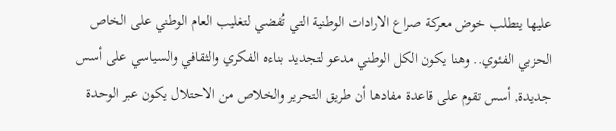عليها يتطلب خوض معركة صراع الارادات الوطنية التي تُفضي لتغليب العام الوطني على الخاص الحزبي الفئوي.. وهنا يكون الكل الوطني مدعو لتجديد بناءه الفكري والثقافي والسياسي على أسس جديدة, أسس تقوم على قاعدة مفادها أن طريق التحرير والخلاص من الاحتلال يكون عبر الوحدة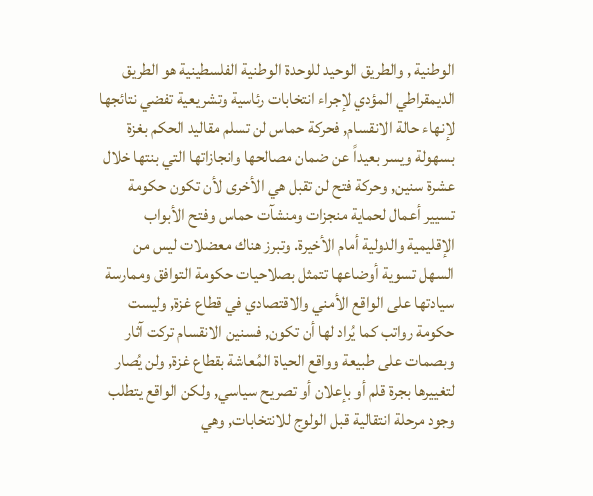الوطنية , والطريق الوحيد للوحدة الوطنية الفلسطينية هو الطريق الديمقراطي المؤدي لإجراء انتخابات رئاسية وتشريعية تفضي نتائجها لإنهاء حالة الانقسام, فحركة حماس لن تسلم مقاليد الحكم بغزة بسهولة ويسر بعيداً عن ضمان مصالحها وانجازاتها التي بنتها خلال عشرة سنين, وحركة فتح لن تقبل هي الأخرى لأن تكون حكومة تسيير أعمال لحماية منجزات ومنشآت حماس وفتح الأبواب الإقليمية والدولية أمام الأخيرة. وتبرز هناك معضلات ليس من السهل تسوية أوضاعها تتمثل بصلاحيات حكومة التوافق وممارسة سيادتها على الواقع الأمني والاقتصادي في قطاع غزة, وليست حكومة رواتب كما يُراد لها أن تكون, فسنين الانقسام تركت آثار وبصمات على طبيعة وواقع الحياة المُعاشة بقطاع غزة, ولن يُصار لتغييرها بجرة قلم أو بإعلان أو تصريح سياسي, ولكن الواقع يتطلب وجود مرحلة انتقالية قبل الولوج للانتخابات, وهي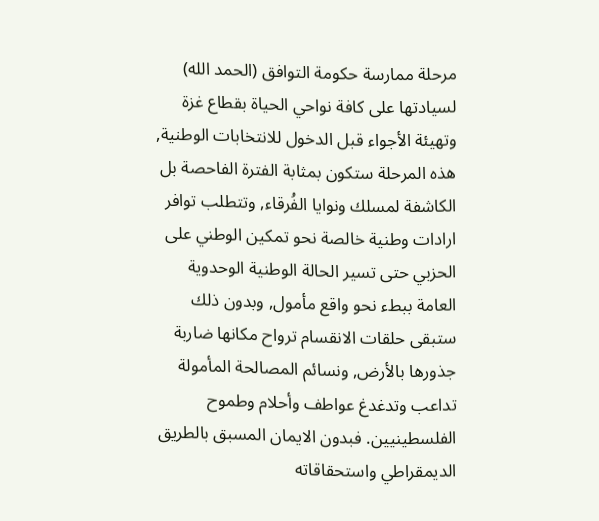مرحلة ممارسة حكومة التوافق (الحمد الله) لسيادتها على كافة نواحي الحياة بقطاع غزة وتهيئة الأجواء قبل الدخول للانتخابات الوطنية, هذه المرحلة ستكون بمثابة الفترة الفاحصة بل الكاشفة لمسلك ونوايا الفُرقاء, وتتطلب توافر ارادات وطنية خالصة نحو تمكين الوطني على الحزبي حتى تسير الحالة الوطنية الوحدوية العامة ببطء نحو واقع مأمول, وبدون ذلك ستبقى حلقات الانقسام ترواح مكانها ضاربة جذورها بالأرض, ونسائم المصالحة المأمولة تداعب وتدغدغ عواطف وأحلام وطموح الفلسطينيين. فبدون الايمان المسبق بالطريق الديمقراطي واستحقاقاته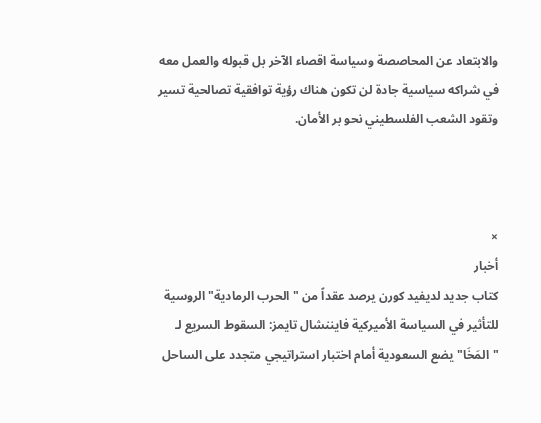والابتعاد عن المحاصصة وسياسة اقصاء الآخر بل قبوله والعمل معه في شراكه سياسية جادة لن تكون هناك رؤية توافقية تصالحية تسير وتقود الشعب الفلسطيني نحو بر الأمان.



×
أخبار
كتاب جديد لديفيد كورن يرصد عقداً من "الحرب الرمادية" الروسية للتأثير في السياسة الأميركية فايننشال تايمز: السقوط السريع لـ "المَخَا" يضع السعودية أمام اختبار استراتيجي متجدد على الساحل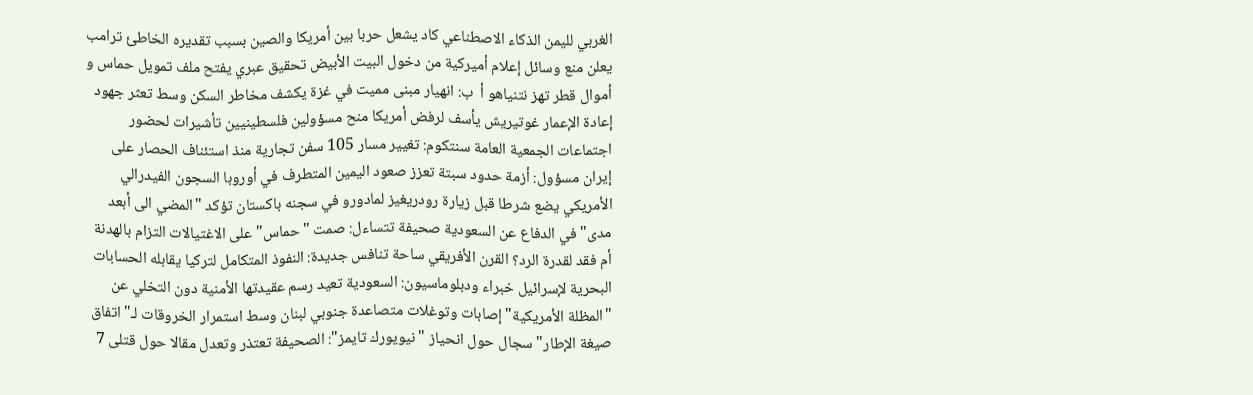الغربي لليمن الذكاء الاصطناعي كاد يشعل حربا بين أمريكا والصين بسبب تقديره الخاطئ ترامب يعلن منع وسائل إعلام أميركية من دخول البيت الأبيض تحقيق عبري يفتح ملف تمويل حماس و أموال قطر تهز نتنياهو أ  ب: انهيار مبنى مميت في غزة يكشف مخاطر السكن وسط تعثر جهود إعادة الإعمار غوتيريش يأسف لرفض أمريكا منح مسؤولين فلسطينيين تأشيرات لحضور اجتماعات الجمعية العامة سنتكوم: تغيير مسار 105 سفن تجارية منذ استئناف الحصار على إيران مسؤول: أزمة حدود سبتة تعزز صعود اليمين المتطرف في أوروبا السجون الفيدرالي الأمريكي يضع شرطا قبل زيارة رودريغيز لمادورو في سجنه باكستان تؤكد "المضي الى أبعد مدى" في الدفاع عن السعودية صحيفة تتساءل: صمت "حماس" على الاغتيالات التزام بالهدنة أم فقد لقدرة الرد؟ القرن الأفريقي ساحة تنافس جديدة: النفوذ المتكامل لتركيا يقابله الحسابات البحرية لإسرائيل خبراء ودبلوماسيون: السعودية تعيد رسم عقيدتها الأمنية دون التخلي عن "المظلة الأمريكية" إصابات وتوغلات متصاعدة جنوبي لبنان وسط استمرار الخروقات لـ"اتفاق صيغة الإطار" سجال حول انحياز "نيويورك تايمز": الصحيفة تعتذر وتعدل مقالا حول قتلى 7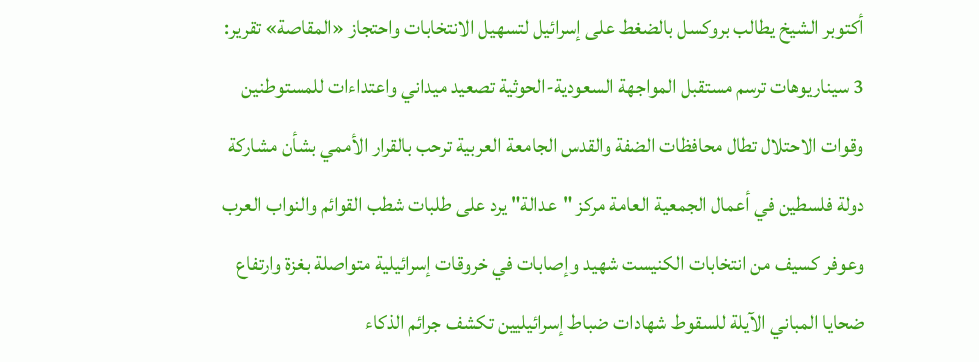أكتوبر الشيخ يطالب بروكسل بالضغط على إسرائيل لتسهيل الانتخابات واحتجاز «المقاصة» تقرير: 3 سيناريوهات ترسم مستقبل المواجهة السعودية-الحوثية تصعيد ميداني واعتداءات للمستوطنين وقوات الاحتلال تطال محافظات الضفة والقدس الجامعة العربية ترحب بالقرار الأممي بشأن مشاركة دولة فلسطين في أعمال الجمعية العامة مركز "عدالة" يرد على طلبات شطب القوائم والنواب العرب وعوفر كسيف من انتخابات الكنيست شهيد وإصابات في خروقات إسرائيلية متواصلة بغزة وارتفاع ضحايا المباني الآيلة للسقوط شهادات ضباط إسرائيليين تكشف جرائم الذكاء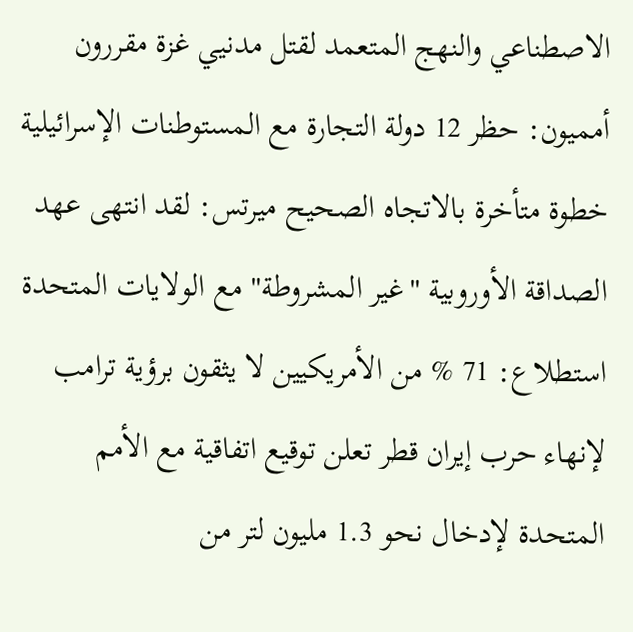الاصطناعي والنهج المتعمد لقتل مدنيي غزة مقررون أمميون: حظر 12 دولة التجارة مع المستوطنات الإسرائيلية خطوة متأخرة بالاتجاه الصحيح ميرتس: لقد انتهى عهد الصداقة الأوروبية "غير المشروطة" مع الولايات المتحدة استطلاع: 71 % من الأمريكيين لا يثقون برؤية ترامب لإنهاء حرب إيران قطر تعلن توقيع اتفاقية مع الأمم المتحدة لإدخال نحو 1.3 مليون لتر من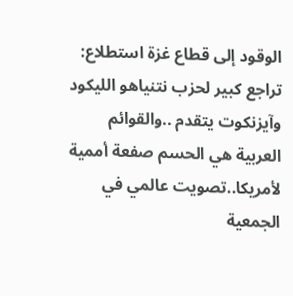الوقود إلى قطاع غزة استطلاع: تراجع كبير لحزب نتنياهو الليكود وآيزنكوت يتقدم ..والقوائم العربية هي الحسم صفعة أممية لأمريكا..تصويت عالمي في الجمعية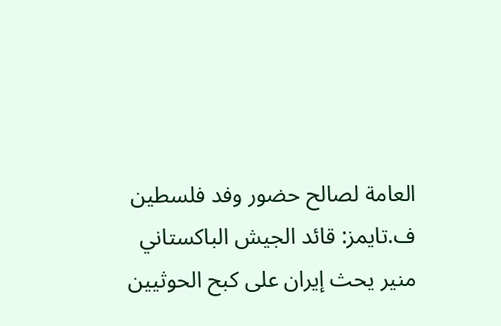العامة لصالح حضور وفد فلسطين ف.تايمز: قائد الجيش الباكستاني منير يحث إيران على كبح الحوثيين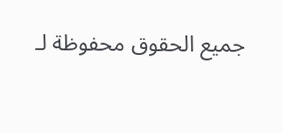جميع الحقوق محفوظة لـ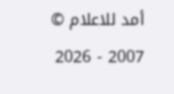أمد للاعلام © 2007 - 2026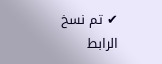✔ تم نسخ الرابط